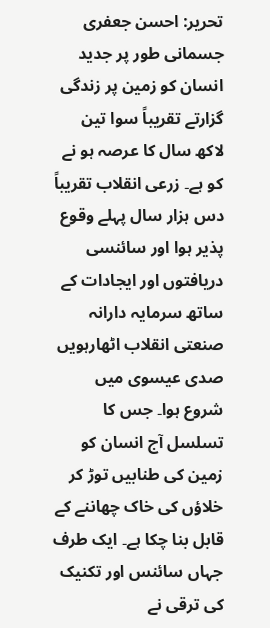تحریر: احسن جعفری
جسمانی طور پر جدید انسان کو زمین پر زندگی گزارتے تقریباً سوا تین لاکھ سال کا عرصہ ہو نے کو ہے۔ زرعی انقلاب تقریباً دس ہزار سال پہلے وقوع پذیر ہوا اور سائنسی دریافتوں اور ایجادات کے ساتھ سرمایہ دارانہ صنعتی انقلاب اٹھارہویں صدی عیسوی میں شروع ہوا۔ جس کا تسلسل آج انسان کو زمین کی طنابیں توڑ کر خلاؤں کی خاک چھاننے کے قابل بنا چکا ہے۔ ایک طرف جہاں سائنس اور تکنیک کی ترقی نے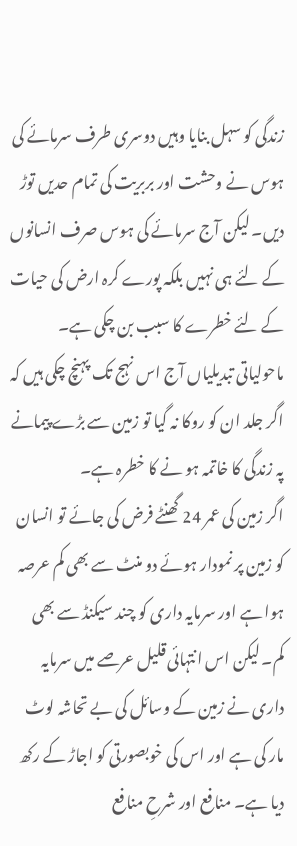زندگی کو سہل بنایا وہیں دوسری طرف سرمائے کی ہوس نے وحشت اور بربریت کی تمام حدیں توڑ دیں۔ لیکن آج سرمائے کی ہوس صرف انسانوں کے لئے ہی نہیں بلکہ پورے کرہ ارض کی حیات کے لئے خطرے کا سبب بن چکی ہے۔ ماحولیاتی تبدیلیاں آج اس نہج تک پہنچ چکی ہیں کہ اگر جلد ان کو روکا نہ گیا تو زمین سے بڑے پیمانے پہ زندگی کا خاتمہ ہو نے کا خطرہ ہے۔
اگر زمین کی عمر 24 گھنٹے فرض کی جائے تو انسان کو زمین پر نمودار ہوئے دو منٹ سے بھی کم عرصہ ہوا ہے اور سرمایہ داری کو چند سیکنڈ سے بھی کم۔ لیکن اس انتہائی قلیل عرصے میں سرمایہ داری نے زمین کے وسائل کی بے تحاشہ لوٹ مار کی ہے اور اس کی خوبصورتی کو اجاڑ کے رکھ دیا ہے۔ منافع اور شرحِ منافع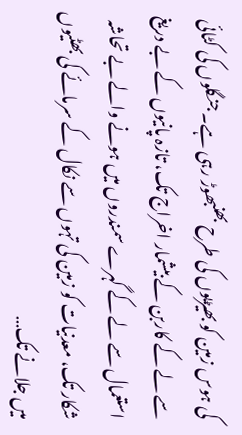کی ہوس زمین کو بھیڑیوں کی طرح بھنبھوڑ رہی ہے۔ جنگلوں کی کٹائی سے لے کے کاربن کے بیشمار اخراج تک، تازہ پانیوں کے بے دریغ استعمال سے لے کے گہرے سمندروں میں ہونے والے بے تحاشہ شکار تک، معدنیات کو زمین کی تہوں سے نکال کے سرمائے کی بھٹیوں میں جلانے تک…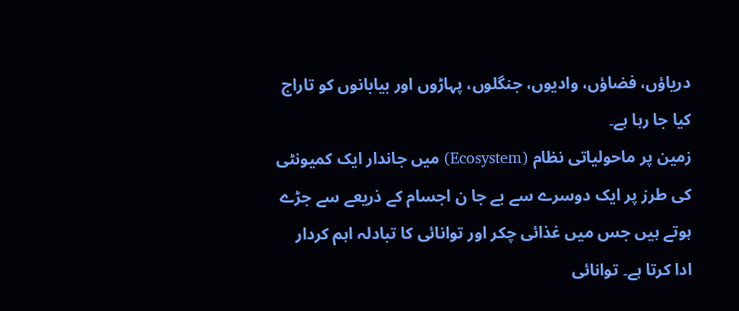دریاؤں، فضاؤں، وادیوں، جنگلوں، پہاڑوں اور بیابانوں کو تاراج کیا جا رہا ہے۔
زمین پر ماحولیاتی نظام (Ecosystem) میں جاندار ایک کمیونٹی کی طرز پر ایک دوسرے سے بے جا ن اجسام کے ذریعے سے جڑے ہوتے ہیں جس میں غذائی چکر اور توانائی کا تبادلہ اہم کردار ادا کرتا ہے۔ توانائی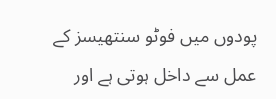پودوں میں فوٹو سنتھیسز کے عمل سے داخل ہوتی ہے اور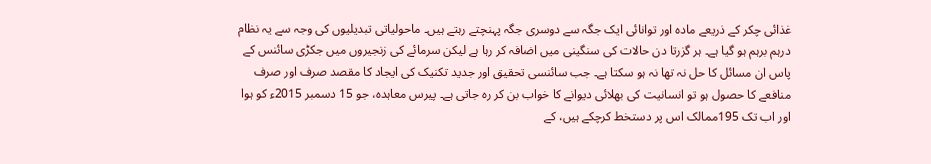غذائی چکر کے ذریعے مادہ اور توانائی ایک جگہ سے دوسری جگہ پہنچتے رہتے ہیں۔ ماحولیاتی تبدیلیوں کی وجہ سے یہ نظام درہم برہم ہو گیا ہے۔ ہر گزرتا دن حالات کی سنگینی میں اضافہ کر رہا ہے لیکن سرمائے کی زنجیروں میں جکڑی سائنس کے پاس ان مسائل کا حل نہ تھا نہ ہو سکتا ہے۔ جب سائنسی تحقیق اور جدید تکنیک کی ایجاد کا مقصد صرف اور صرف منافعے کا حصول ہو تو انسانیت کی بھلائی دیوانے کا خواب بن کر رہ جاتی ہے۔ پیرس معاہدہ، جو 15 دسمبر 2015ء کو ہوا اور اب تک 195ممالک اس پر دستخط کرچکے ہیں، کے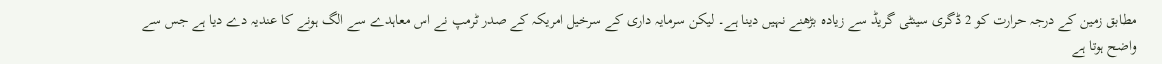مطابق زمین کے درجہ حرارت کو 2 ڈگری سینٹی گریڈ سے زیادہ بڑھنے نہیں دینا ہے۔ لیکن سرمایہ داری کے سرخیل امریکہ کے صدر ٹرمپ نے اس معاہدے سے الگ ہونے کا عندیہ دے دیا ہے جس سے واضح ہوتا ہے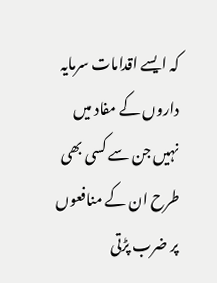کہ ایسے اقدامات سرمایہ داروں کے مفاد میں نہیں جن سے کسی بھی طرح ان کے منافعوں پر ضرب پڑتی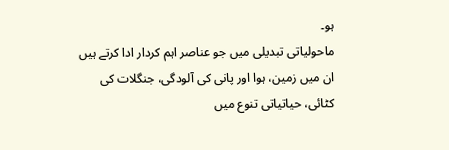ہو۔
ماحولیاتی تبدیلی میں جو عناصر اہم کردار ادا کرتے ہیں ان میں زمین، ہوا اور پانی کی آلودگی، جنگلات کی کٹائی، حیاتیاتی تنوع میں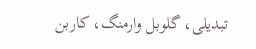تبدیلی، گلوبل وارمنگ، کاربن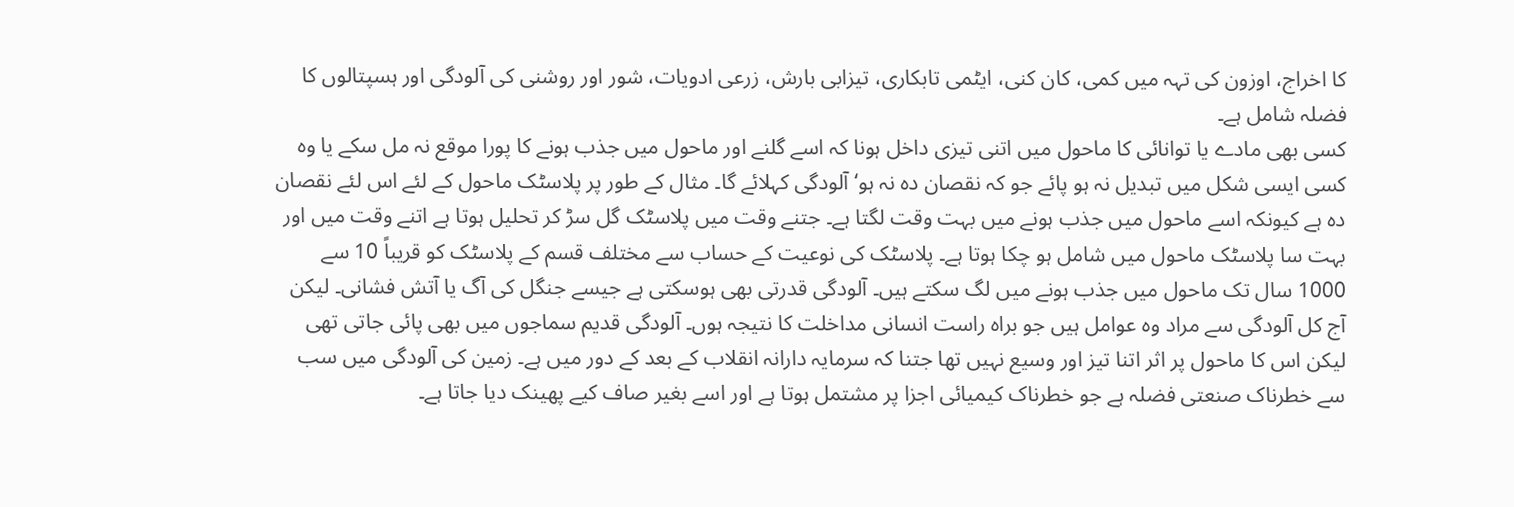کا اخراج، اوزون کی تہہ میں کمی، کان کنی، ایٹمی تابکاری، تیزابی بارش، زرعی ادویات، شور اور روشنی کی آلودگی اور ہسپتالوں کا فضلہ شامل ہے۔
کسی بھی مادے یا توانائی کا ماحول میں اتنی تیزی داخل ہونا کہ اسے گلنے اور ماحول میں جذب ہونے کا پورا موقع نہ مل سکے یا وہ کسی ایسی شکل میں تبدیل نہ ہو پائے جو کہ نقصان دہ نہ ہو‘ آلودگی کہلائے گا۔ مثال کے طور پر پلاسٹک ماحول کے لئے اس لئے نقصان دہ ہے کیونکہ اسے ماحول میں جذب ہونے میں بہت وقت لگتا ہے۔ جتنے وقت میں پلاسٹک گل سڑ کر تحلیل ہوتا ہے اتنے وقت میں اور بہت سا پلاسٹک ماحول میں شامل ہو چکا ہوتا ہے۔ پلاسٹک کی نوعیت کے حساب سے مختلف قسم کے پلاسٹک کو قریباً 10 سے 1000 سال تک ماحول میں جذب ہونے میں لگ سکتے ہیں۔ آلودگی قدرتی بھی ہوسکتی ہے جیسے جنگل کی آگ یا آتش فشانی۔ لیکن آج کل آلودگی سے مراد وہ عوامل ہیں جو براہ راست انسانی مداخلت کا نتیجہ ہوں۔ آلودگی قدیم سماجوں میں بھی پائی جاتی تھی لیکن اس کا ماحول پر اثر اتنا تیز اور وسیع نہیں تھا جتنا کہ سرمایہ دارانہ انقلاب کے بعد کے دور میں ہے۔ زمین کی آلودگی میں سب سے خطرناک صنعتی فضلہ ہے جو خطرناک کیمیائی اجزا پر مشتمل ہوتا ہے اور اسے بغیر صاف کیے پھینک دیا جاتا ہے۔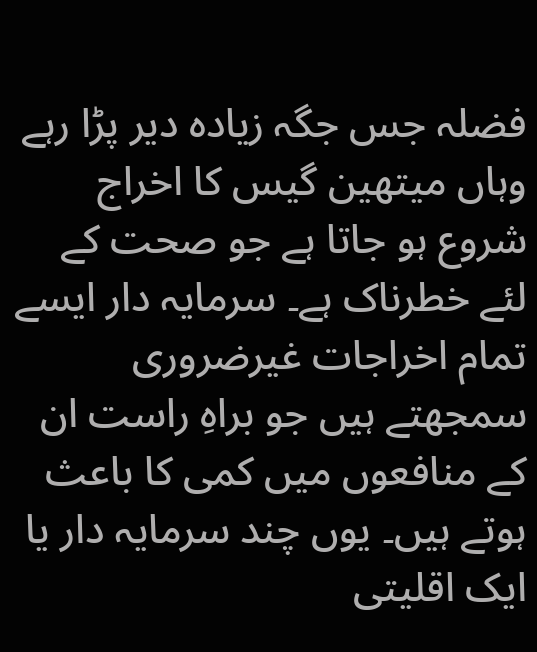فضلہ جس جگہ زیادہ دیر پڑا رہے وہاں میتھین گیس کا اخراج شروع ہو جاتا ہے جو صحت کے لئے خطرناک ہے۔ سرمایہ دار ایسے تمام اخراجات غیرضروری سمجھتے ہیں جو براہِ راست ان کے منافعوں میں کمی کا باعث ہوتے ہیں۔ یوں چند سرمایہ دار یا ایک اقلیتی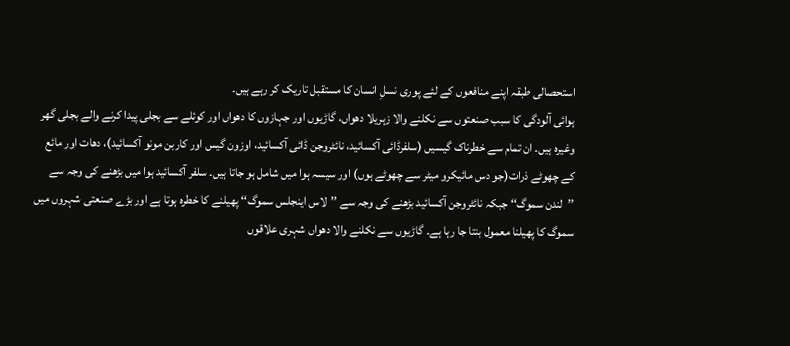استحصالی طبقہ اپنے منافعوں کے لئے پوری نسلِ انسان کا مستقبل تاریک کر رہے ہیں۔
ہوائی آلودگی کا سبب صنعتوں سے نکلنے والا زہریلا دھواں، گاڑیوں اور جہازوں کا دھواں اور کوئلے سے بجلی پیدا کرنے والے بجلی گھر وغیرہ ہیں۔ ان تمام سے خطرناک گیسیں (سلفرڈائی آکسائید، نائٹروجن ڈائی آکسائید، اوزون گیس اور کاربن مونو آکسائید)، دھات اور مائع کے چھوٹے ذرات(جو دس مائیکرو میٹر سے چھوٹے ہوں) اور سیسہ ہوا میں شامل ہو جاتا ہیں۔ سلفر آکسائید ہوا میں بڑھنے کی وجہ سے ’’لندن سموگ‘‘ جبکہ نائٹروجن آکسائید بڑھنے کی وجہ سے ’’لاس اینجلس سموگ‘‘ پھیلنے کا خطرہ ہوتا ہے اور بڑے صنعتی شہروں میں سموگ کا پھیلنا معمول بنتا جا رہا ہے۔ گاڑیوں سے نکلنے والا دھواں شہری علاقوں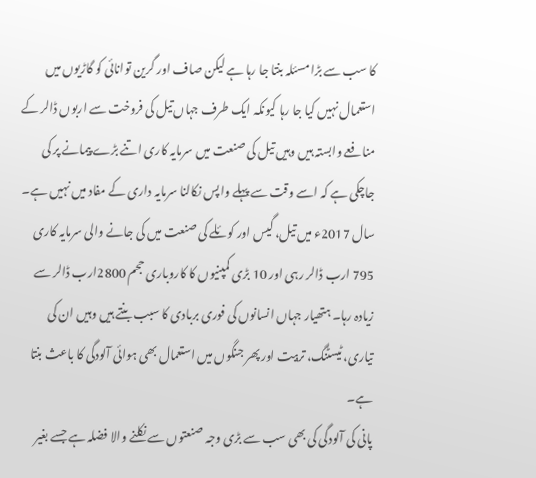کا سب سے بڑا مسئلہ بنتا جا رہا ہے لیکن صاف اور گرین توانائی کو گاڑیوں میں استعمال نہیں کیا جا رہا کیونکہ ایک طرف جہاں تیل کی فروخت سے اربوں ڈالر کے منافعے وابستہ ہیں وہیں تیل کی صنعت میں سرمایہ کاری اتنے بڑے پیمانے پر کی جاچکی ہے کہ اسے وقت سے پہلے واپس نکالنا سرمایہ داری کے مفاد میں نہیں ہے۔ سال 2017ء میں تیل، گیس اور کوئلے کی صنعت میں کی جانے والی سرمایہ کاری 795 ارب ڈالر رہی اور 10 بڑی کمپنیوں کا کاروباری حجم 2800ارب ڈالر سے زیادہ رہا۔ ہتھیار جہاں انسانوں کی فوری بربادی کا سبب بنتے ہیں وہیں ان کی تیاری، ٹیسٹنگ، تربیت اور پھر جنگوں میں استعمال بھی ہوائی آلودگی کا باعث بنتا ہے۔
پانی کی آلودگی کی بھی سب سے بڑی وجہ صنعتوں سے نکلنے والا فضلہ ہے جسے بغیر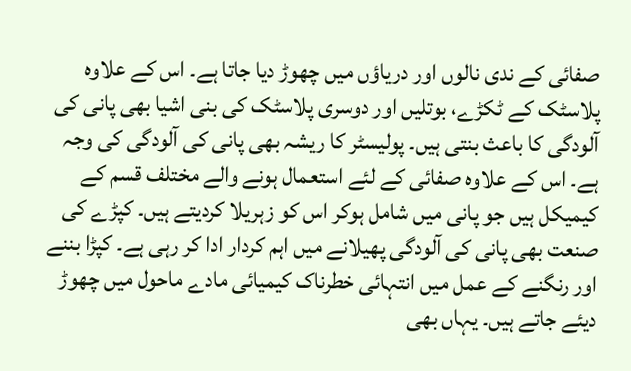صفائی کے ندی نالوں اور دریاؤں میں چھوڑ دیا جاتا ہے۔ اس کے علاوہ پلاسٹک کے ٹکڑے، بوتلیں اور دوسری پلاسٹک کی بنی اشیا بھی پانی کی آلودگی کا باعث بنتی ہیں۔ پولیسٹر کا ریشہ بھی پانی کی آلودگی کی وجہ ہے۔ اس کے علاوہ صفائی کے لئے استعمال ہونے والے مختلف قسم کے کیمیکل ہیں جو پانی میں شامل ہوکر اس کو زہریلا کردیتے ہیں۔ کپڑے کی صنعت بھی پانی کی آلودگی پھیلانے میں اہم کردار ادا کر رہی ہے۔ کپڑا بننے اور رنگنے کے عمل میں انتہائی خطرناک کیمیائی مادے ماحول میں چھوڑ دیئے جاتے ہیں۔ یہاں بھی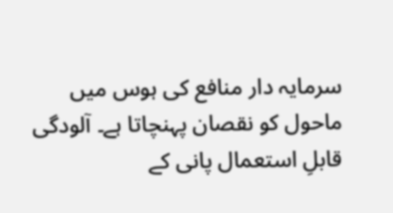سرمایہ دار منافع کی ہوس میں ماحول کو نقصان پہنچاتا ہے۔ آلودگی قابلِ استعمال پانی کے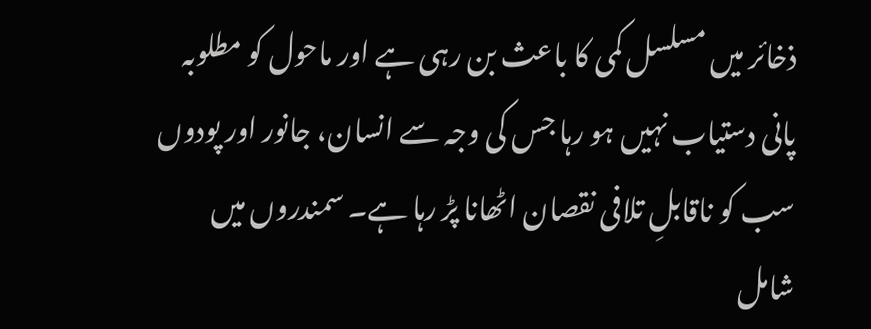ذخائر میں مسلسل کمی کا باعث بن رہی ہے اور ماحول کو مطلوبہ پانی دستیاب نہیں ہو رہا جس کی وجہ سے انسان، جانور اور پودوں سب کو ناقابلِ تلافی نقصان اٹھانا پڑ رہا ہے۔ سمندروں میں شامل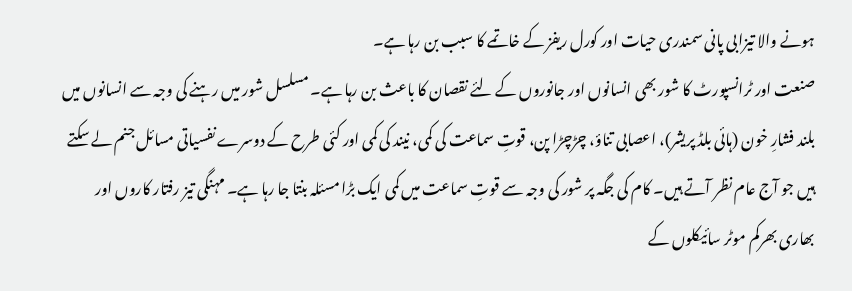ہونے والا تیزابی پانی سمندری حیات اور کورل ریفز کے خاتمے کا سبب بن رہا ہے۔
صنعت اور ٹرانسپورٹ کا شور بھی انسانوں اور جانوروں کے لئے نقصان کا باعث بن رہا ہے۔ مسلسل شور میں رہنے کی وجہ سے انسانوں میں بلند فشارِ خون (ہائی بلڈ پریشر)، اعصابی تناؤ، چڑچڑا پن، قوتِ سماعت کی کمی، نیند کی کمی اور کئی طرح کے دوسرے نفسیاتی مسائل جنم لے سکتے ہیں جو آج عام نظر آتے ہیں۔ کام کی جگہ پر شور کی وجہ سے قوتِ سماعت میں کمی ایک بڑا مسئلہ بنتا جا رہا ہے۔ مہنگی تیز رفتار کاروں اور بھاری بھرکم موٹر سائیکلوں کے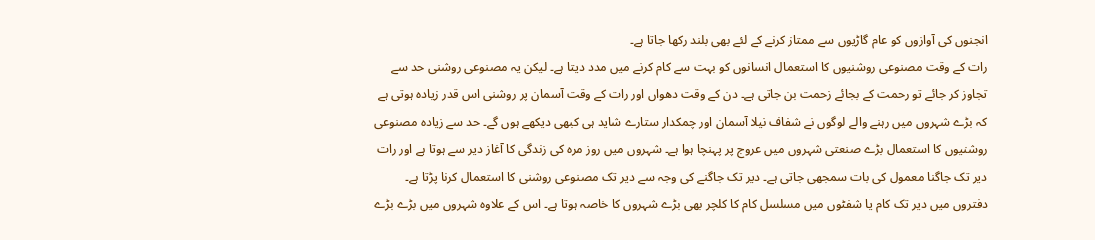انجنوں کی آوازوں کو عام گاڑیوں سے ممتاز کرنے کے لئے بھی بلند رکھا جاتا ہے۔
رات کے وقت مصنوعی روشنیوں کا استعمال انسانوں کو بہت سے کام کرنے میں مدد دیتا ہے۔ لیکن یہ مصنوعی روشنی حد سے تجاوز کر جائے تو رحمت کے بجائے زحمت بن جاتی ہے۔ دن کے وقت دھواں اور رات کے وقت آسمان پر روشنی اس قدر زیادہ ہوتی ہے کہ بڑے شہروں میں رہنے والے لوگوں نے شفاف نیلا آسمان اور چمکدار ستارے شاید ہی کبھی دیکھے ہوں گے۔ حد سے زیادہ مصنوعی روشنیوں کا استعمال بڑے صنعتی شہروں میں عروج پر پہنچا ہوا ہے۔ شہروں میں روز مرہ کی زندگی کا آغاز دیر سے ہوتا ہے اور رات دیر تک جاگنا معمول کی بات سمجھی جاتی ہے۔ دیر تک جاگنے کی وجہ سے دیر تک مصنوعی روشنی کا استعمال کرنا پڑتا ہے۔ دفتروں میں دیر تک کام یا شفٹوں میں مسلسل کام کا کلچر بھی بڑے شہروں کا خاصہ ہوتا ہے۔ اس کے علاوہ شہروں میں بڑے بڑے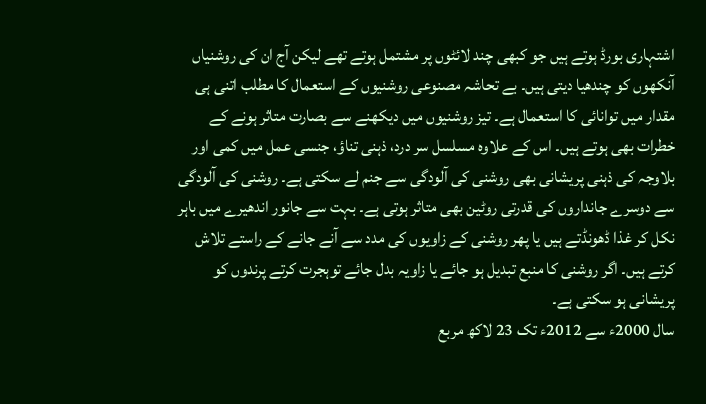اشتہاری بورڈ ہوتے ہیں جو کبھی چند لائٹوں پر مشتمل ہوتے تھے لیکن آج ان کی روشنیاں آنکھوں کو چندھیا دیتی ہیں۔ بے تحاشہ مصنوعی روشنیوں کے استعمال کا مطلب اتنی ہی مقدار میں توانائی کا استعمال ہے۔ تیز روشنیوں میں دیکھنے سے بصارت متاثر ہونے کے خطرات بھی ہوتے ہیں۔ اس کے علاوہ مسلسل سر درد، ذہنی تناؤ، جنسی عمل میں کمی اور بلاوجہ کی ذہنی پریشانی بھی روشنی کی آلودگی سے جنم لے سکتی ہے۔ روشنی کی آلودگی سے دوسرے جانداروں کی قدرتی روٹین بھی متاثر ہوتی ہے۔ بہت سے جانور اندھیرے میں باہر نکل کر غذا ڈھونڈتے ہیں یا پھر روشنی کے زاویوں کی مدد سے آنے جانے کے راستے تلاش کرتے ہیں۔ اگر روشنی کا منبع تبدیل ہو جائے یا زاویہ بدل جائے توہجرت کرتے پرندوں کو پریشانی ہو سکتی ہے۔
سال 2000ء سے 2012ء تک 23 لاکھ مربع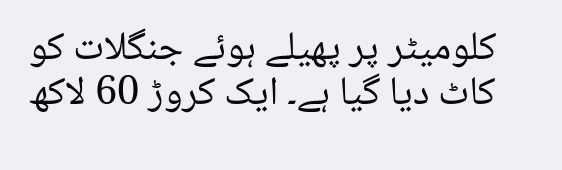کلومیٹر پر پھیلے ہوئے جنگلات کو کاٹ دیا گیا ہے۔ ایک کروڑ 60 لاکھ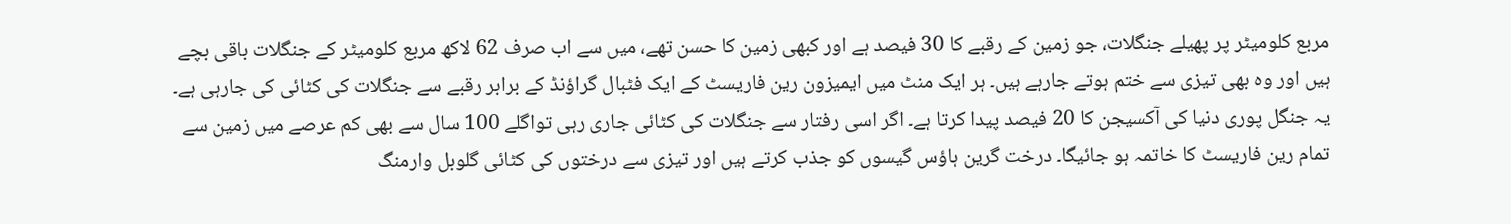مربع کلومیٹر پر پھیلے جنگلات، جو زمین کے رقبے کا 30 فیصد ہے اور کبھی زمین کا حسن تھے، میں سے اب صرف 62 لاکھ مربع کلومیٹر کے جنگلات باقی بچے ہیں اور وہ بھی تیزی سے ختم ہوتے جارہے ہیں۔ ہر ایک منٹ میں ایمیزون رین فاریسٹ کے ایک فٹبال گراؤنڈ کے برابر رقبے سے جنگلات کی کٹائی کی جارہی ہے۔ یہ جنگل پوری دنیا کی آکسیجن کا 20 فیصد پیدا کرتا ہے۔ اگر اسی رفتار سے جنگلات کی کٹائی جاری رہی تواگلے 100 سال سے بھی کم عرصے میں زمین سے تمام رین فاریسٹ کا خاتمہ ہو جائیگا۔ درخت گرین ہاؤس گیسوں کو جذب کرتے ہیں اور تیزی سے درختوں کی کٹائی گلوبل وارمنگ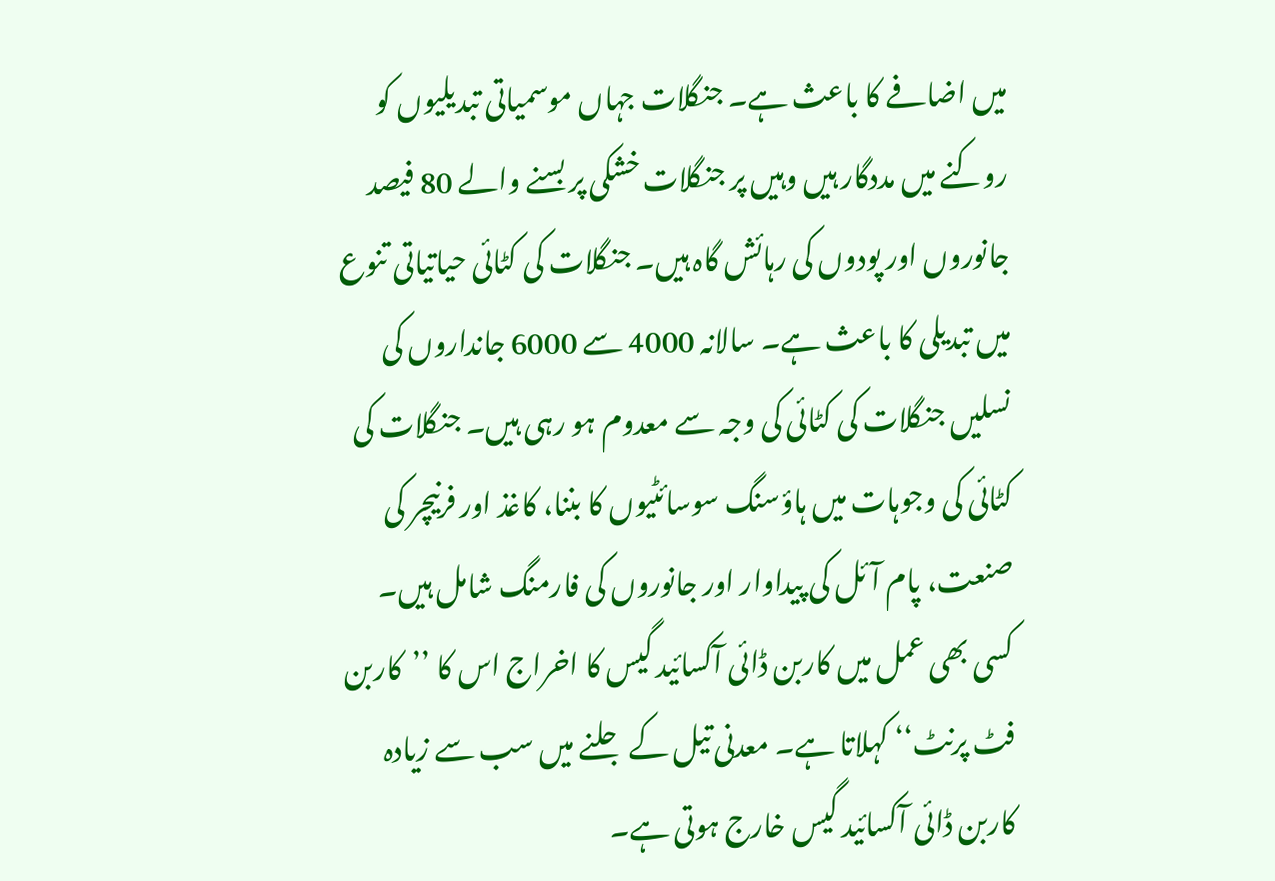میں اضافے کا باعث ہے۔ جنگلات جہاں موسمیاتی تبدیلیوں کو روکنے میں مددگار ہیں وہیں پر جنگلات خشکی پر بسنے والے 80 فیصد جانوروں اور پودوں کی رہائش گاہ ہیں۔ جنگلات کی کٹائی حیاتیاتی تنوع میں تبدیلی کا باعث ہے۔ سالانہ 4000 سے 6000 جانداروں کی نسلیں جنگلات کی کٹائی کی وجہ سے معدوم ہو رہی ہیں۔ جنگلات کی کٹائی کی وجوہات میں ہاؤسنگ سوسائٹیوں کا بننا، کاغذ اور فرنیچر کی صنعت، پام آئل کی پیداوار اور جانوروں کی فارمنگ شامل ہیں۔
کسی بھی عمل میں کاربن ڈائی آکسائید گیس کا اخراج اس کا ’’کاربن فٹ پرنٹ‘‘ کہلاتا ہے۔ معدنی تیل کے جلنے میں سب سے زیادہ کاربن ڈائی آکسائید گیس خارج ہوتی ہے۔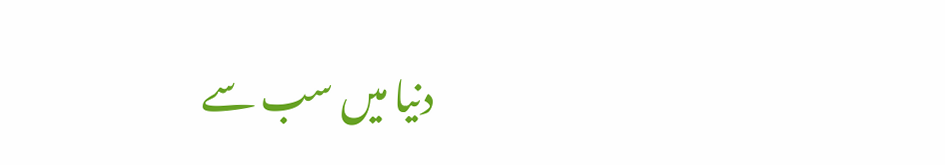دنیا میں سب سے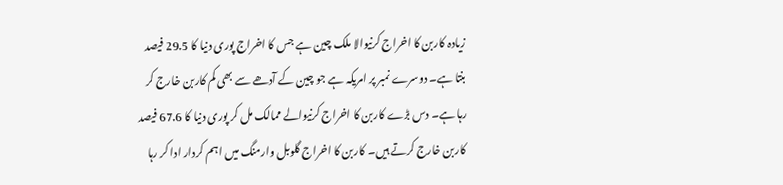زیادہ کاربن کا اخراج کرنیوالا ملک چین ہے جس کا اخراج پوری دنیا کا 29.5 فیصد بنتا ہے۔ دوسرے نمبر پر امریکہ ہے جو چین کے آدھے سے بھی کم کاربن خارج کر رہا ہے۔ دس بڑے کاربن کا اخراج کرنیوالے ممالک مل کر پوری دنیا کا 67.6 فیصد کاربن خارج کرتے ہیں۔ کاربن کا اخراج گلوبل وارمنگ میں اہم کردار ادا کر رہا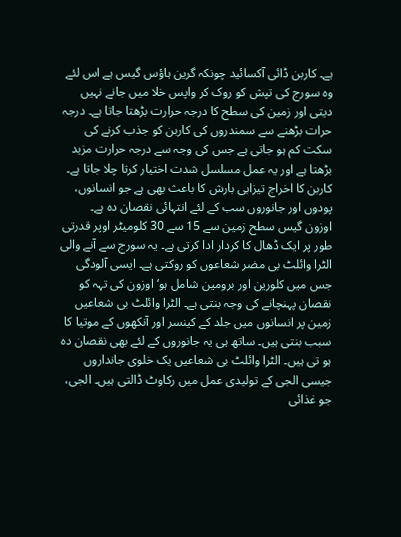ہے۔ کاربن ڈائی آکسائید چونکہ گرین ہاؤس گیس ہے اس لئے وہ سورج کی تپش کو روک کر واپس خلا میں جانے نہیں دیتی اور زمین کی سطح کا درجہ حرارت بڑھتا جاتا ہے۔ درجہ حرات بڑھنے سے سمندروں کی کاربن کو جذب کرنے کی سکت کم ہو جاتی ہے جس کی وجہ سے درجہ حرارت مزید بڑھتا ہے اور یہ عمل مسلسل شدت اختیار کرتا چلا جاتا ہے۔ کاربن کا اخراج تیزابی بارش کا باعث بھی ہے جو انسانوں، پودوں اور جانوروں سب کے لئے انتہائی نقصان دہ ہے۔
اوزون گیس سطح زمین سے 15 سے 30 کلومیٹر اوپر قدرتی طور پر ایک ڈھال کا کردار ادا کرتی ہے۔ یہ سورج سے آنے والی الٹرا وائلٹ بی مضر شعاعوں کو روکتی ہے۔ ایسی آلودگی جس میں کلورین اور برومین شامل ہو‘ اوزون کی تہہ کو نقصان پہنچانے کی وجہ بنتی ہے۔ الٹرا وائلٹ بی شعاعیں زمین پر انسانوں میں جلد کے کینسر اور آنکھوں کے موتیا کا سبب بنتی ہیں۔ ساتھ ہی یہ جانوروں کے لئے بھی نقصان دہ ہو تی ہیں۔ الٹرا وائلٹ بی شعاعیں یک خلوی جانداروں جیسی الجی کے تولیدی عمل میں رکاوٹ ڈالتی ہیں۔ الجی، جو غذائی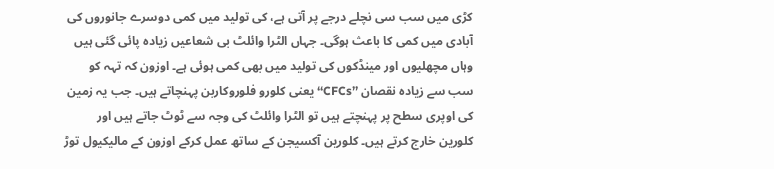کڑی میں سب سی نچلے درجے پر آتی ہے، کی تولید میں کمی دوسرے جانوروں کی آبادی میں کمی کا باعث ہوگی۔ جہاں الٹرا وائلٹ بی شعاعیں زیادہ پائی گئی ہیں وہاں مچھلیوں اور مینڈکوں کی تولید میں بھی کمی ہوئی ہے۔ اوزون کہ تہہ کو سب سے زیادہ نقصان ’’CFCs‘‘ یعنی کلورو فلوروکاربن پہنچاتے ہیں۔ جب یہ زمین کی اوپری سطح پر پہنچتے ہیں تو الٹرا وائلٹ کی وجہ سے ٹوٹ جاتے ہیں اور کلورین خارج کرتے ہیں۔ کلورین آکسیجن کے ساتھ عمل کرکے اوزون کے مالیکیول توڑ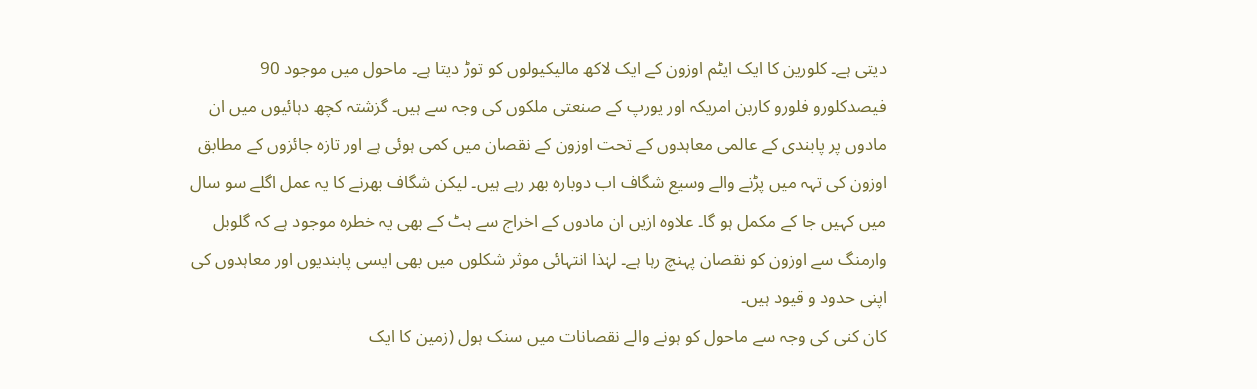دیتی ہے۔ کلورین کا ایک ایٹم اوزون کے ایک لاکھ مالیکیولوں کو توڑ دیتا ہے۔ ماحول میں موجود 90 فیصدکلورو فلورو کاربن امریکہ اور یورپ کے صنعتی ملکوں کی وجہ سے ہیں۔ گزشتہ کچھ دہائیوں میں ان مادوں پر پابندی کے عالمی معاہدوں کے تحت اوزون کے نقصان میں کمی ہوئی ہے اور تازہ جائزوں کے مطابق اوزون کی تہہ میں پڑنے والے وسیع شگاف اب دوبارہ بھر رہے ہیں۔ لیکن شگاف بھرنے کا یہ عمل اگلے سو سال میں کہیں جا کے مکمل ہو گا۔ علاوہ ازیں ان مادوں کے اخراج سے ہٹ کے بھی یہ خطرہ موجود ہے کہ گلوبل وارمنگ سے اوزون کو نقصان پہنچ رہا ہے۔ لہٰذا انتہائی موثر شکلوں میں بھی ایسی پابندیوں اور معاہدوں کی اپنی حدود و قیود ہیں۔
کان کنی کی وجہ سے ماحول کو ہونے والے نقصانات میں سنک ہول (زمین کا ایک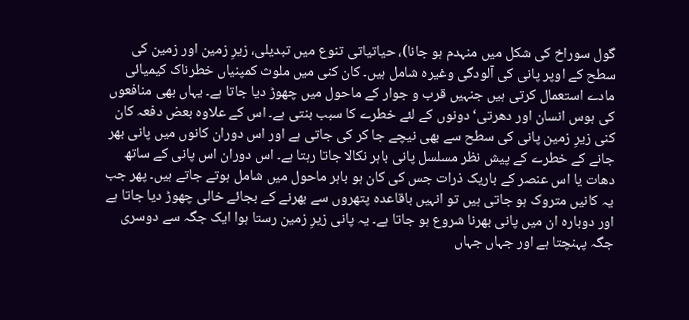گول سوراخ کی شکل میں منہدم ہو جانا)، حیاتیاتی تنوع میں تبدیلی، زیرِ زمین اور زمین کی سطح کے اوپر پانی کی آلودگی وغیرہ شامل ہیں۔ کان کنی میں ملوث کمپنیاں خطرناک کیمیائی مادے استعمال کرتی ہیں جنہیں قرب و جوار کے ماحول میں چھوڑ دیا جاتا ہے۔ یہاں بھی منافعوں کی ہوس انسان اور دھرتی‘ دونوں کے لئے خطرے کا سبب بنتی ہے۔ اس کے علاوہ بعض دفعہ کان کنی زیرِ زمین پانی کی سطح سے بھی نیچے جا کر کی جاتی ہے اور اس دوران کانوں میں پانی بھر جانے کے خطرے کے پیش نظر مسلسل پانی باہر نکالا جاتا رہتا ہے۔ اس دوران اس پانی کے ساتھ دھات یا اس عنصر کے باریک ذرات جس کی کان ہو باہر ماحول میں شامل ہوتے جاتے ہیں۔ پھر جب یہ کانیں متروک ہو جاتی ہیں تو انہیں باقاعدہ پتھروں سے بھرنے کے بجائے خالی چھوڑ دیا جاتا ہے اور دوبارہ ان میں پانی بھرنا شروع ہو جاتا ہے۔ یہ پانی زیرِ زمین رستا ہوا ایک جگہ سے دوسری جگہ پہنچتا ہے اور جہاں جہاں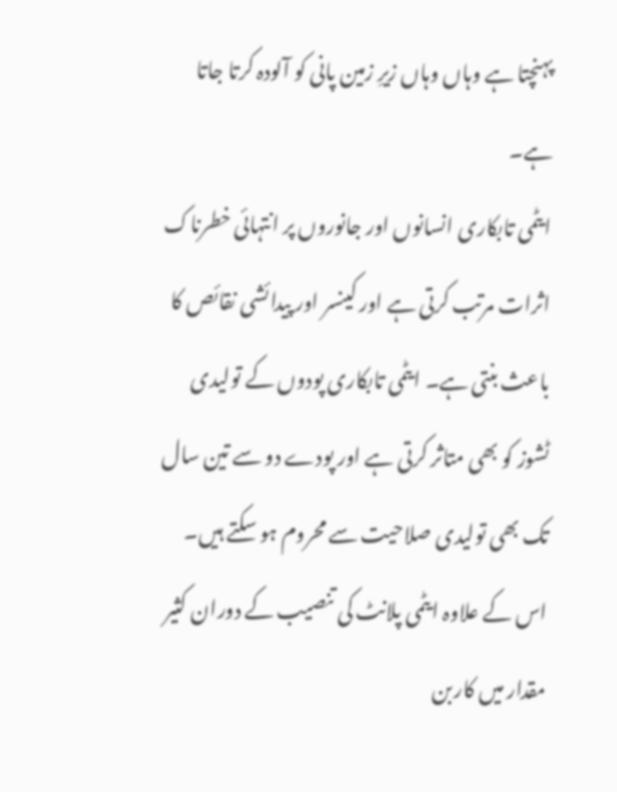پہنچتا ہے وہاں وہاں زیرِ زمین پانی کو آلودہ کرتا جاتا ہے۔
ایٹمی تابکاری انسانوں اور جانوروں پر انتہائی خطرناک اثرات مرتب کرتی ہے اور کینسر اور پیدائشی نقائص کا باعث بنتی ہے۔ ایٹمی تابکاری پودوں کے تولیدی ٹشوز کو بھی متاثر کرتی ہے اور پودے دو سے تین سال تک بھی تولیدی صلاحیت سے محروم ہو سکتے ہیں۔ اس کے علاوہ ایٹمی پلانٹ کی تنصیب کے دوران کثیر مقدار میں کاربن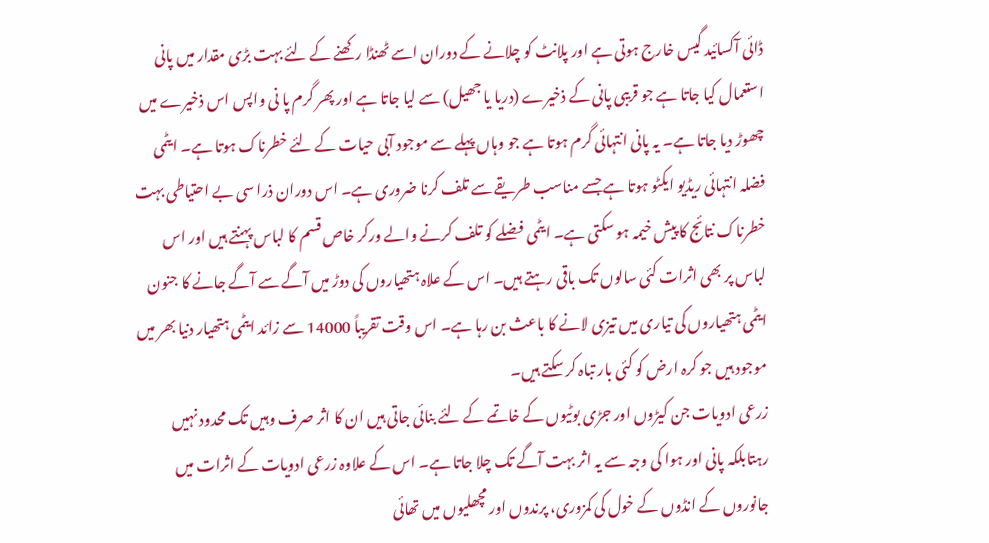ڈائی آکسائید گیس خارج ہوتی ہے اور پلانٹ کو چلانے کے دوران اسے ٹھنڈا رکھنے کے لئے بہت بڑی مقدار میں پانی استعمال کیا جاتا ہے جو قریبی پانی کے ذخیرے (دریا یا جھیل) سے لیا جاتا ہے اور پھر گرم پا نی واپس اس ذخیرے میں چھوڑ دیا جاتا ہے۔ یہ پانی انتہائی گرم ہوتا ہے جو وہاں پہلے سے موجود آبی حیات کے لئے خطرناک ہوتا ہے۔ ایٹمی فضلہ انتہائی ریڈیو ایکٹو ہوتا ہے جسے مناسب طریقے سے تلف کرنا ضروری ہے۔ اس دوران ذرا سی بے احتیاطی بہت خطرناک نتائج کا پیش خیمہ ہو سکتی ہے۔ ایٹمی فضلے کو تلف کرنے والے ورکر خاص قسم کا لباس پہنتے ہیں اور اس لباس پر بھی اثرات کئی سالوں تک باقی رہتے ہیں۔ اس کے علاہ ہتھیاروں کی دوڑ میں آگے سے آگے جانے کا جنون ایٹمی ہتھیاروں کی تیاری میں تیزی لانے کا باعث بن رہا ہے۔ اس وقت تقریباً 14000 سے زائد ایٹمی ہتھیار دنیا بھر میں موجود ہیں جو کرہ ارض کو کئی بار تباہ کر سکتے ہیں۔
زرعی ادویات جن کیڑوں اور جڑی بوٹیوں کے خاتمے کے لئے بنائی جاتی ہیں ان کا اثر صرف وہیں تک محدود نہیں رہتابلکہ پانی اور ہوا کی وجہ سے یہ اثر بہت آگے تک چلا جاتا ہے۔ اس کے علاوہ زرعی ادویات کے اثرات میں جانوروں کے انڈوں کے خول کی کمزوری، پرندوں اور مچھلیوں میں تھائی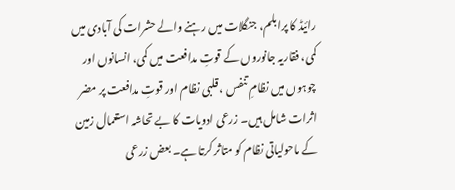رائیڈ کا پرابلم، جنگلات میں رہنے والے حشرات کی آبادی میں کمی، فقاریہ جانوروں کے قوتِ مدافعت میں کمی، انسانوں اور چوہوں میں نظامِ تنفس ، قلبی نظام اور قوتِ مدافعت پر مضر اثرات شامل ہیں۔ زرعی ادویات کا بے تحاشہ استعمال زمین کے ماحولیاتی نظام کو متاثر کرتا ہے۔ بعض زرعی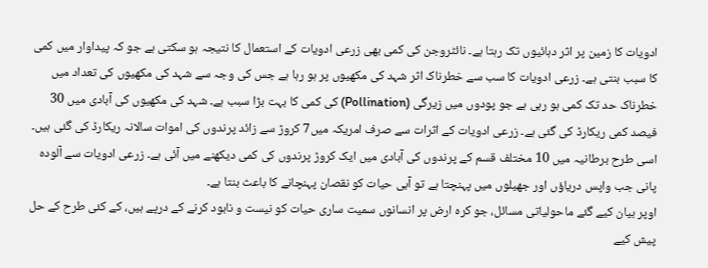ادویات کا زمین پر اثر دہائیوں تک رہتا ہے۔ نائٹروجن کی کمی بھی زرعی ادویات کے استعمال کا نتیجہ ہو سکتی ہے جو کہ پیداوار میں کمی کا سبب بنتی ہے۔ زرعی ادویات کا سب سے خطرناک اثر شہد کی مکھیوں پر ہو رہا ہے جس کی وجہ سے شہد کی مکھیوں کی تعداد میں خطرناک حد تک کمی ہو رہی ہے جو پودوں میں زیرگی (Pollination) کی کمی کا بہت بڑا سبب ہے۔ شہد کی مکھیوں کی آبادی میں 30 فیصد کمی ریکارڈ کی گئی ہے۔ زرعی ادویات کے اثرات سے صرف امریکہ میں7 کروڑ سے زائد پرندوں کی اموات سالانہ ریکارڈ کی گئی ہیں۔ اسی طرح برطانیہ میں 10 مختلف قسم کے پرندوں کی آبادی میں ایک کروڑ پرندوں کی کمی دیکھنے میں آئی ہے۔ زرعی ادویات سے آلودہ پانی جب واپس دریاؤں اور جھیلوں میں پہنچتا ہے تو آبی حیات کو نقصان پہنچانے کا باعث بنتا ہے۔
اوپر بیان کیے گئے ماحولیاتی مسائل، جو کرہ ارض پر انسانوں سمیت ساری حیات کو نیست و نابود کرنے کے درپے ہیں، کے کئی طرح کے حل پیش کیے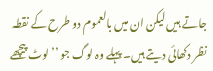جاتے ہیں لیکن ان میں بالعموم دو طرح کے نقطہ نظر دکھائی دیتے ہیں۔ پہلے وہ لوگ جو ’’لوٹ پیچھے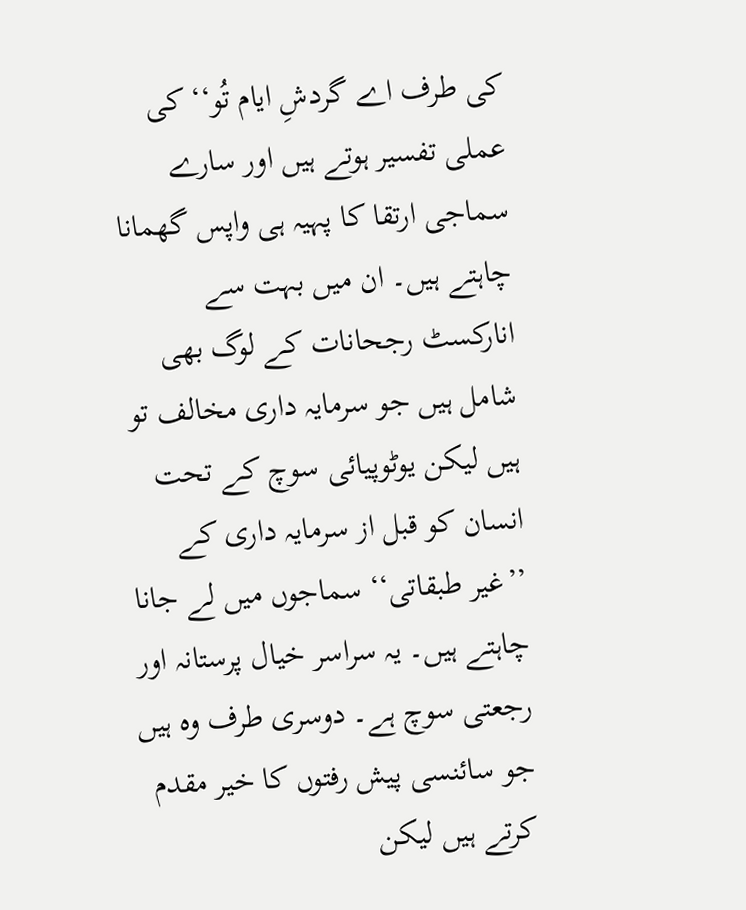کی طرف اے گردشِ ایام تُو‘‘ کی عملی تفسیر ہوتے ہیں اور سارے سماجی ارتقا کا پہیہ ہی واپس گھمانا چاہتے ہیں۔ ان میں بہت سے انارکسٹ رجحانات کے لوگ بھی شامل ہیں جو سرمایہ داری مخالف تو ہیں لیکن یوٹوپیائی سوچ کے تحت انسان کو قبل از سرمایہ داری کے ’’غیر طبقاتی‘‘ سماجوں میں لے جانا چاہتے ہیں۔ یہ سراسر خیال پرستانہ اور رجعتی سوچ ہے۔ دوسری طرف وہ ہیں جو سائنسی پیش رفتوں کا خیر مقدم کرتے ہیں لیکن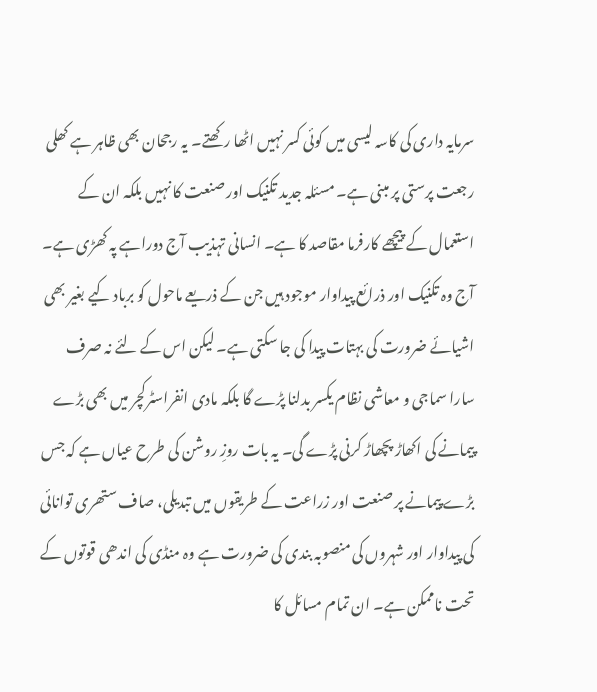سرمایہ داری کی کاسہ لیسی میں کوئی کسر نہیں اٹھا رکھتے۔ یہ رجحان بھی ظاہر ہے کھلی رجعت پرستی پر مبنی ہے۔ مسئلہ جدید تکنیک اور صنعت کا نہیں بلکہ ان کے استعمال کے پیچھے کارفرما مقاصد کا ہے۔ انسانی تہذیب آج دوراہے پہ کھڑی ہے۔ آج وہ تکنیک اور ذرائع پیداوار موجود ہیں جن کے ذریعے ماحول کو برباد کیے بغیر بھی اشیائے ضرورت کی بہتات پیدا کی جا سکتی ہے۔ لیکن اس کے لئے نہ صرف سارا سماجی و معاشی نظام یکسر بدلنا پڑے گا بلکہ مادی انفراسٹرکچر میں بھی بڑے پیمانے کی اکھاڑ پچھاڑ کرنی پڑے گی۔ یہ بات روزِ روشن کی طرح عیاں ہے کہ جس بڑے پیمانے پر صنعت اور زراعت کے طریقوں میں تبدیلی، صاف ستھری توانائی کی پیداوار اور شہروں کی منصوبہ بندی کی ضرورت ہے وہ منڈی کی اندھی قوتوں کے تحت ناممکن ہے۔ ان تمام مسائل کا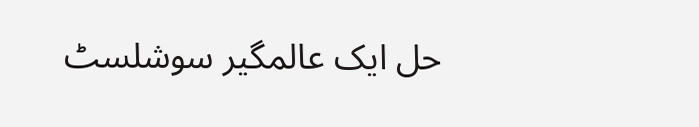حل ایک عالمگیر سوشلسٹ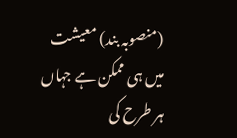(منصوبہ بند) معیشت میں ہی ممکن ہے جہاں ہر طرح کی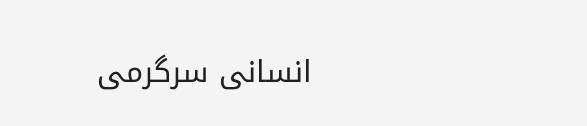انسانی سرگرمی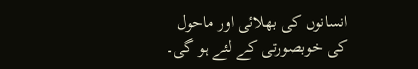انسانوں کی بھلائی اور ماحول کی خوبصورتی کے لئے ہو گی۔